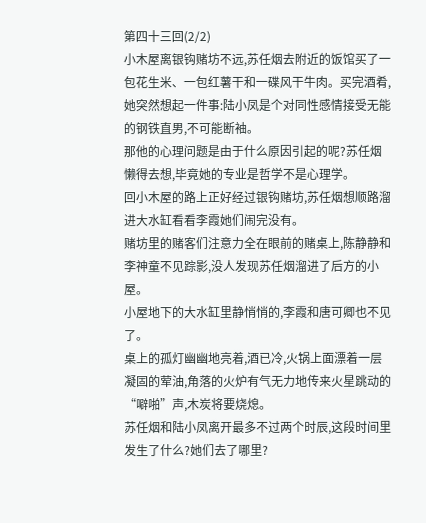第四十三回(2/2)
小木屋离银钩赌坊不远,苏任烟去附近的饭馆买了一包花生米、一包红薯干和一碟风干牛肉。买完酒肴,她突然想起一件事:陆小凤是个对同性感情接受无能的钢铁直男,不可能断袖。
那他的心理问题是由于什么原因引起的呢?苏任烟懒得去想,毕竟她的专业是哲学不是心理学。
回小木屋的路上正好经过银钩赌坊,苏任烟想顺路溜进大水缸看看李霞她们闹完没有。
赌坊里的赌客们注意力全在眼前的赌桌上,陈静静和李神童不见踪影,没人发现苏任烟溜进了后方的小屋。
小屋地下的大水缸里静悄悄的,李霞和唐可卿也不见了。
桌上的孤灯幽幽地亮着,酒已冷,火锅上面漂着一层凝固的荤油,角落的火炉有气无力地传来火星跳动的“噼啪”声,木炭将要烧熄。
苏任烟和陆小凤离开最多不过两个时辰,这段时间里发生了什么?她们去了哪里?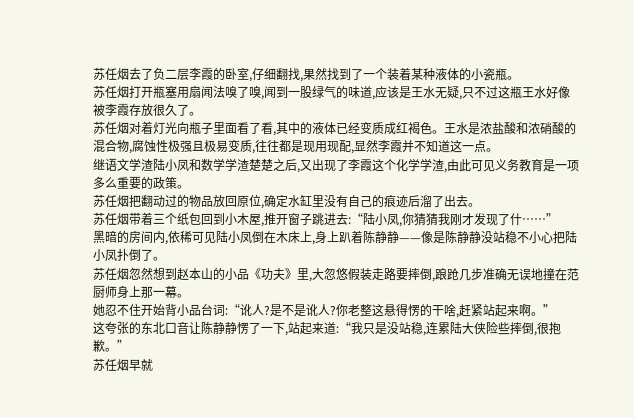苏任烟去了负二层李霞的卧室,仔细翻找,果然找到了一个装着某种液体的小瓷瓶。
苏任烟打开瓶塞用扇闻法嗅了嗅,闻到一股绿气的味道,应该是王水无疑,只不过这瓶王水好像被李霞存放很久了。
苏任烟对着灯光向瓶子里面看了看,其中的液体已经变质成红褐色。王水是浓盐酸和浓硝酸的混合物,腐蚀性极强且极易变质,往往都是现用现配,显然李霞并不知道这一点。
继语文学渣陆小凤和数学学渣楚楚之后,又出现了李霞这个化学学渣,由此可见义务教育是一项多么重要的政策。
苏任烟把翻动过的物品放回原位,确定水缸里没有自己的痕迹后溜了出去。
苏任烟带着三个纸包回到小木屋,推开窗子跳进去:“陆小凤,你猜猜我刚才发现了什……”
黑暗的房间内,依稀可见陆小凤倒在木床上,身上趴着陈静静——像是陈静静没站稳不小心把陆小凤扑倒了。
苏任烟忽然想到赵本山的小品《功夫》里,大忽悠假装走路要摔倒,踉跄几步准确无误地撞在范厨师身上那一幕。
她忍不住开始背小品台词:“讹人?是不是讹人?你老整这悬得愣的干啥,赶紧站起来啊。”
这夸张的东北口音让陈静静愣了一下,站起来道:“我只是没站稳,连累陆大侠险些摔倒,很抱歉。”
苏任烟早就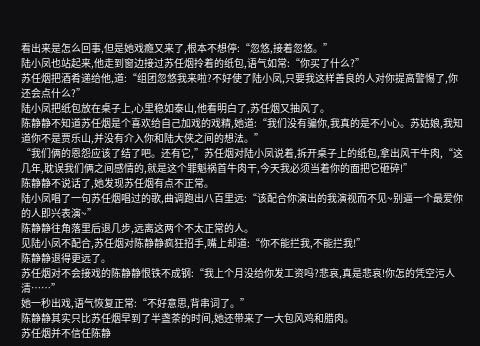看出来是怎么回事,但是她戏瘾又来了,根本不想停:“忽悠,接着忽悠。”
陆小凤也站起来,他走到窗边接过苏任烟拎着的纸包,语气如常:“你买了什么?”
苏任烟把酒肴递给他,道:“组团忽悠我来啦?不好使了陆小凤,只要我这样善良的人对你提高警惕了,你还会点什么?”
陆小凤把纸包放在桌子上,心里稳如泰山,他看明白了,苏任烟又抽风了。
陈静静不知道苏任烟是个喜欢给自己加戏的戏精,她道:“我们没有骗你,我真的是不小心。苏姑娘,我知道你不是贾乐山,并没有介入你和陆大侠之间的想法。”
“我们俩的恩怨应该了结了吧。还有它,”苏任烟对陆小凤说着,拆开桌子上的纸包,拿出风干牛肉,“这几年,耽误我们俩之间感情的,就是这个罪魁祸首牛肉干,今天我必须当着你的面把它砸碎!”
陈静静不说话了,她发现苏任烟有点不正常。
陆小凤唱了一句苏任烟唱过的歌,曲调跑出八百里远:“该配合你演出的我演视而不见~别逼一个最爱你的人即兴表演~”
陈静静往角落里后退几步,远离这两个不太正常的人。
见陆小凤不配合,苏任烟对陈静静疯狂招手,嘴上却道:“你不能拦我,不能拦我!”
陈静静退得更远了。
苏任烟对不会接戏的陈静静恨铁不成钢:“我上个月没给你发工资吗?悲哀,真是悲哀!你怎的凭空污人清……”
她一秒出戏,语气恢复正常:“不好意思,背串词了。”
陈静静其实只比苏任烟早到了半盏茶的时间,她还带来了一大包风鸡和腊肉。
苏任烟并不信任陈静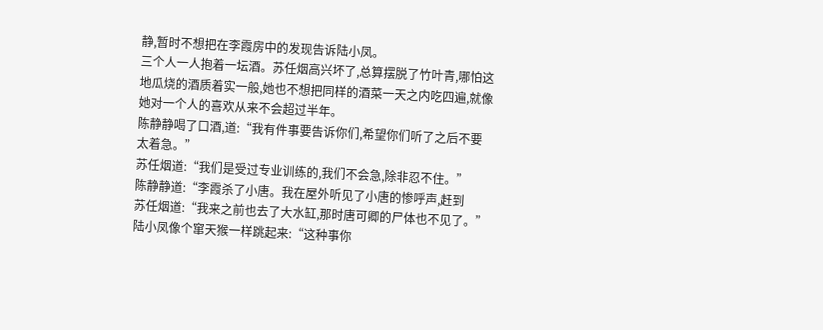静,暂时不想把在李霞房中的发现告诉陆小凤。
三个人一人抱着一坛酒。苏任烟高兴坏了,总算摆脱了竹叶青,哪怕这地瓜烧的酒质着实一般,她也不想把同样的酒菜一天之内吃四遍,就像她对一个人的喜欢从来不会超过半年。
陈静静喝了口酒,道:“我有件事要告诉你们,希望你们听了之后不要太着急。”
苏任烟道:“我们是受过专业训练的,我们不会急,除非忍不住。”
陈静静道:“李霞杀了小唐。我在屋外听见了小唐的惨呼声,赶到
苏任烟道:“我来之前也去了大水缸,那时唐可卿的尸体也不见了。”
陆小凤像个窜天猴一样跳起来:“这种事你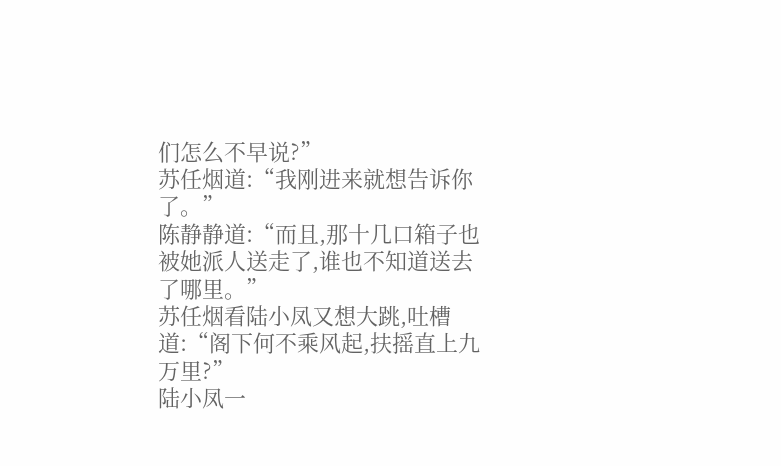们怎么不早说?”
苏任烟道:“我刚进来就想告诉你了。”
陈静静道:“而且,那十几口箱子也被她派人送走了,谁也不知道送去了哪里。”
苏任烟看陆小凤又想大跳,吐槽道:“阁下何不乘风起,扶摇直上九万里?”
陆小凤一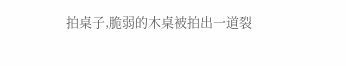拍桌子,脆弱的木桌被拍出一道裂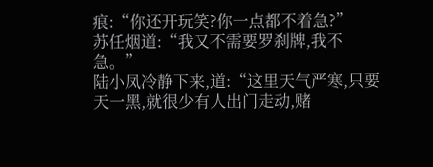痕:“你还开玩笑?你一点都不着急?”
苏任烟道:“我又不需要罗刹牌,我不急。”
陆小凤冷静下来,道:“这里天气严寒,只要天一黑,就很少有人出门走动,赌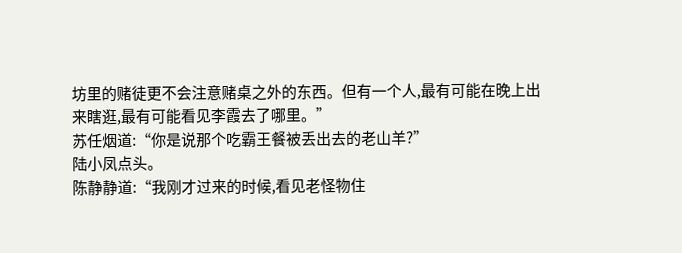坊里的赌徒更不会注意赌桌之外的东西。但有一个人,最有可能在晚上出来瞎逛,最有可能看见李霞去了哪里。”
苏任烟道:“你是说那个吃霸王餐被丢出去的老山羊?”
陆小凤点头。
陈静静道:“我刚才过来的时候,看见老怪物住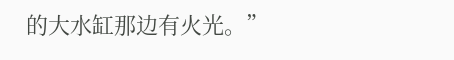的大水缸那边有火光。”